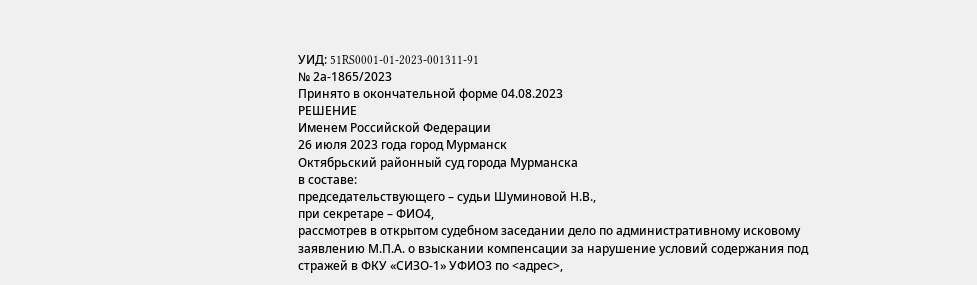УИД: 51RS0001-01-2023-001311-91
№ 2а-1865/2023
Принято в окончательной форме 04.08.2023
РЕШЕНИЕ
Именем Российской Федерации
26 июля 2023 года город Мурманск
Октябрьский районный суд города Мурманска
в составе:
председательствующего – судьи Шуминовой Н.В.,
при секретаре – ФИО4,
рассмотрев в открытом судебном заседании дело по административному исковому заявлению М.П.А. о взыскании компенсации за нарушение условий содержания под стражей в ФКУ «СИЗО-1» УФИО3 по <адрес>,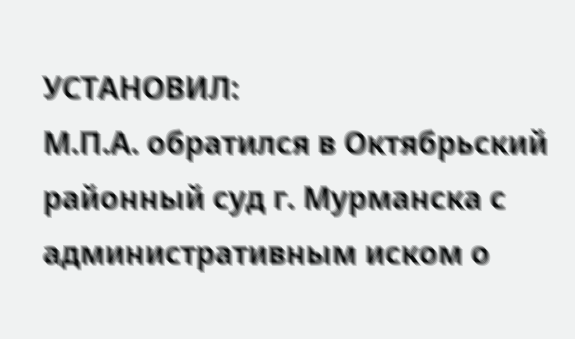УСТАНОВИЛ:
М.П.А. обратился в Октябрьский районный суд г. Мурманска с административным иском о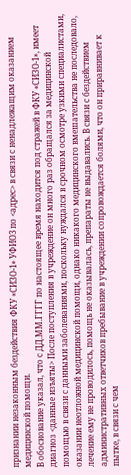признании незаконным бездействия ФКУ «СИЗО-1» УФИО3 по <адрес> в связи с ненадлежащим оказанием медицинской помощи.
В обоснование указал, что с ДД.ММ.ГГГГ по настоящее время находится под стражей в ФКУ «СИЗО-1», имеет диагноз <данные изъяты> После поступления в учреждение он много раз обращался за медицинской помощью в связи с данными заболеваниями, поскольку нуждался в срочном осмотре узкими специалистами, оказании неотложной медицинской помощи, однако никакого медицинского вмешательства не последовало, лечение ему не проводилось, помощь не оказывалась, препараты не выдавались. В связи с бездействием административных ответчиков пребывание в учреждении сопровождается болями, что он приравнивает к пытке, в связи с чем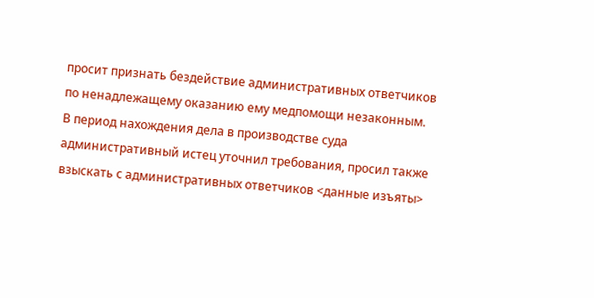просит признать бездействие административных ответчиков по ненадлежащему оказанию ему медпомощи незаконным.
В период нахождения дела в производстве суда административный истец уточнил требования, просил также взыскать с административных ответчиков <данные изъяты>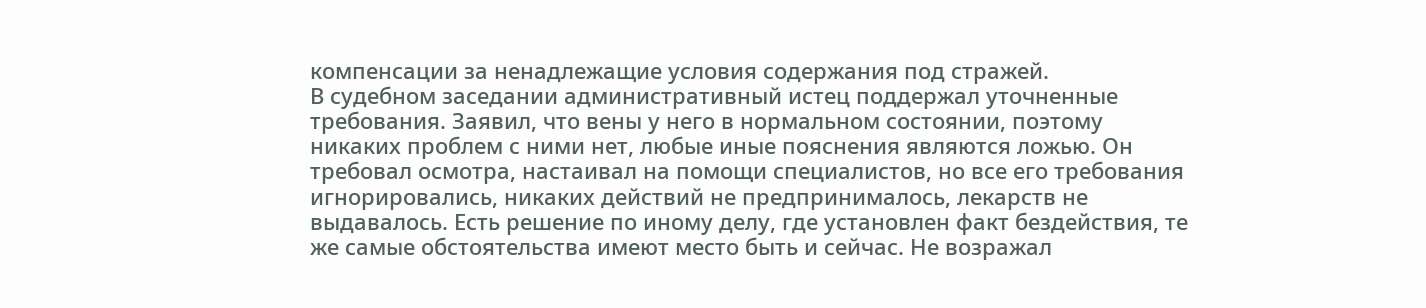компенсации за ненадлежащие условия содержания под стражей.
В судебном заседании административный истец поддержал уточненные требования. Заявил, что вены у него в нормальном состоянии, поэтому никаких проблем с ними нет, любые иные пояснения являются ложью. Он требовал осмотра, настаивал на помощи специалистов, но все его требования игнорировались, никаких действий не предпринималось, лекарств не выдавалось. Есть решение по иному делу, где установлен факт бездействия, те же самые обстоятельства имеют место быть и сейчас. Не возражал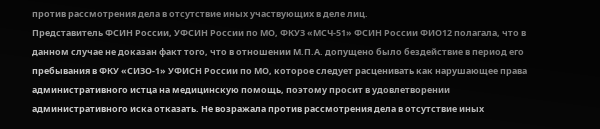против рассмотрения дела в отсутствие иных участвующих в деле лиц.
Представитель ФСИН России, УФСИН России по МО, ФКУЗ «МСЧ-51» ФСИН России ФИО12 полагала, что в данном случае не доказан факт того, что в отношении М.П.А. допущено было бездействие в период его пребывания в ФКУ «СИЗО-1» УФИСН России по МО, которое следует расценивать как нарушающее права административного истца на медицинскую помощь, поэтому просит в удовлетворении административного иска отказать. Не возражала против рассмотрения дела в отсутствие иных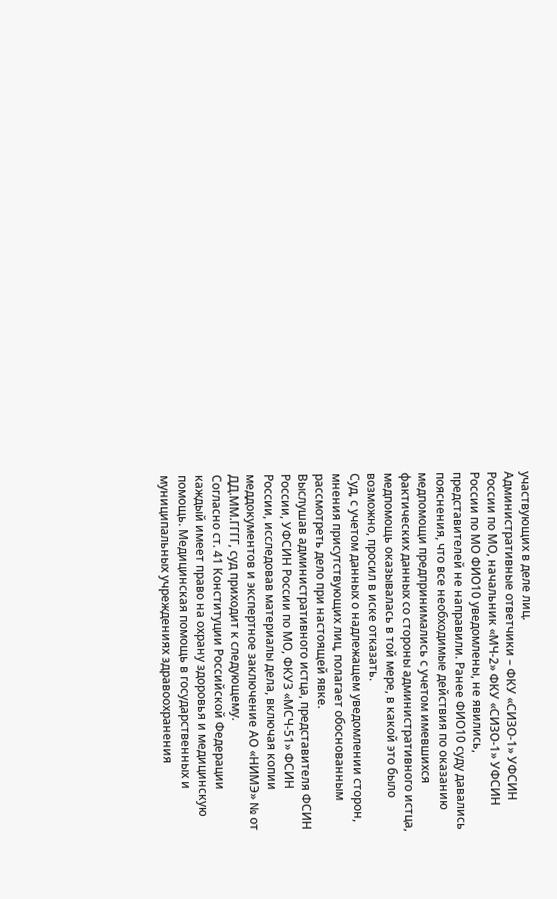участвующих в деле лиц.
Административные ответчики – ФКУ «СИЗО-1» УФСИН России по МО, начальник «МЧ-2» ФКУ «СИЗО-1» УФСИН России по МО ФИО10 уведомлены, не явились, представителей не направили. Ранее ФИО10 суду давались пояснения, что все необходимые действия по оказанию медпомощи предпринимались с учетом имевшихся фактических данных со стороны административного истца, медпомощь оказывалась в той мере, в какой это было возможно, просил в иске отказать.
Суд, с учетом данных о надлежащем уведомлении сторон, мнения присутствующих лиц, полагает обоснованным рассмотреть дело при настоящей явке.
Выслушав административного истца, представителя ФСИН России, УФСИН России по МО, ФКУЗ «МСЧ-51» ФСИН России, исследовав материалы дела, включая копии меддокументов и экспертное заключение АО «НИМЭ» № от ДД.ММ.ГГГГ, суд приходит к следующему.
Согласно ст. 41 Конституции Российской Федерации каждый имеет право на охрану здоровья и медицинскую помощь. Медицинская помощь в государственных и муниципальных учреждениях здравоохранения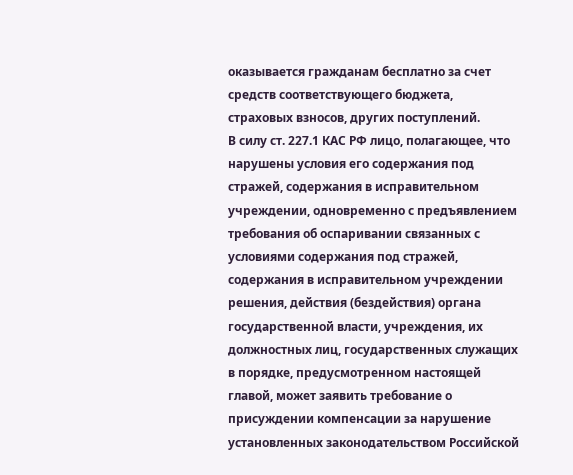оказывается гражданам бесплатно за счет средств соответствующего бюджета, страховых взносов, других поступлений.
В силу ст. 227.1 КАС РФ лицо, полагающее, что нарушены условия его содержания под стражей, содержания в исправительном учреждении, одновременно с предъявлением требования об оспаривании связанных с условиями содержания под стражей, содержания в исправительном учреждении решения, действия (бездействия) органа государственной власти, учреждения, их должностных лиц, государственных служащих в порядке, предусмотренном настоящей главой, может заявить требование о присуждении компенсации за нарушение установленных законодательством Российской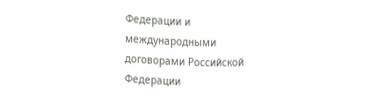Федерации и международными договорами Российской Федерации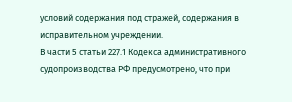условий содержания под стражей, содержания в исправительном учреждении.
В части 5 статьи 227.1 Кодекса административного судопроизводства РФ предусмотрено, что при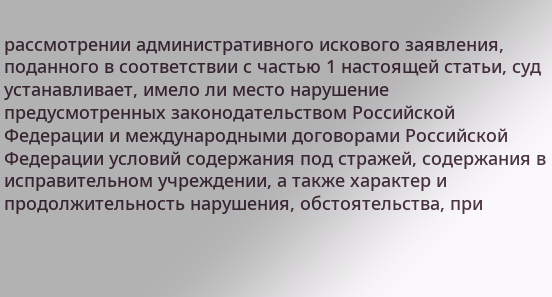рассмотрении административного искового заявления, поданного в соответствии с частью 1 настоящей статьи, суд устанавливает, имело ли место нарушение предусмотренных законодательством Российской Федерации и международными договорами Российской Федерации условий содержания под стражей, содержания в исправительном учреждении, а также характер и продолжительность нарушения, обстоятельства, при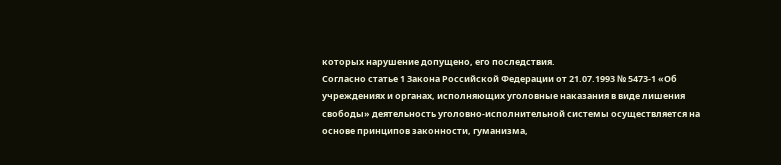которых нарушение допущено, его последствия.
Согласно статье 1 Закона Российской Федерации от 21.07.1993 № 5473-1 «Об учреждениях и органах, исполняющих уголовные наказания в виде лишения свободы» деятельность уголовно-исполнительной системы осуществляется на основе принципов законности, гуманизма,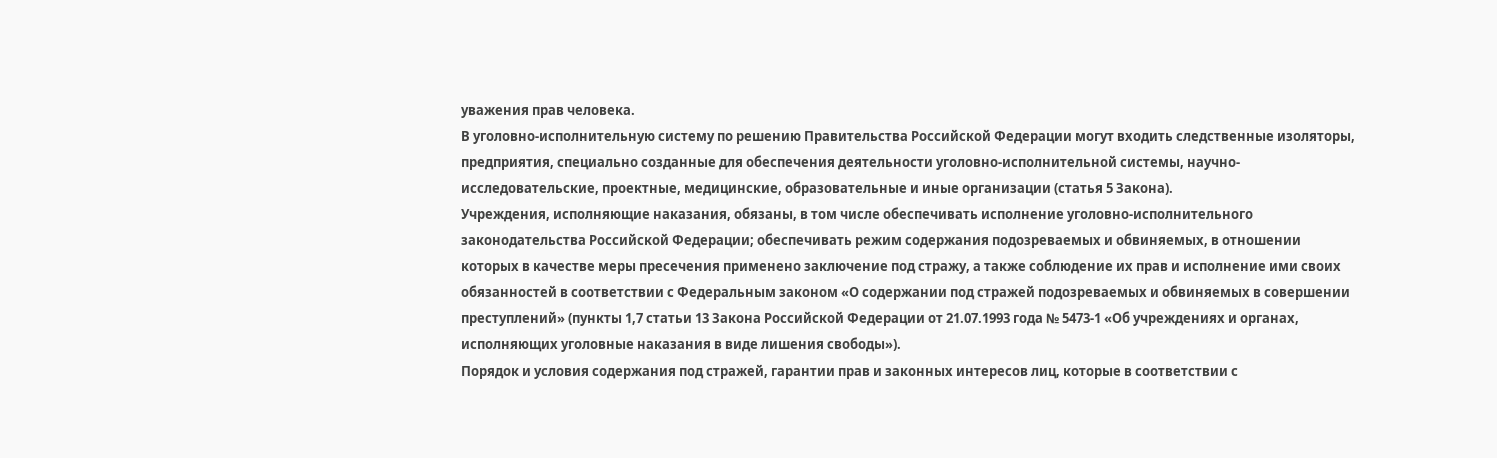уважения прав человека.
В уголовно-исполнительную систему по решению Правительства Российской Федерации могут входить следственные изоляторы, предприятия, специально созданные для обеспечения деятельности уголовно-исполнительной системы, научно-исследовательские, проектные, медицинские, образовательные и иные организации (статья 5 Закона).
Учреждения, исполняющие наказания, обязаны, в том числе обеспечивать исполнение уголовно-исполнительного законодательства Российской Федерации; обеспечивать режим содержания подозреваемых и обвиняемых, в отношении которых в качестве меры пресечения применено заключение под стражу, а также соблюдение их прав и исполнение ими своих обязанностей в соответствии с Федеральным законом «О содержании под стражей подозреваемых и обвиняемых в совершении преступлений» (пункты 1,7 статьи 13 Закона Российской Федерации от 21.07.1993 года № 5473-1 «Об учреждениях и органах, исполняющих уголовные наказания в виде лишения свободы»).
Порядок и условия содержания под стражей, гарантии прав и законных интересов лиц, которые в соответствии с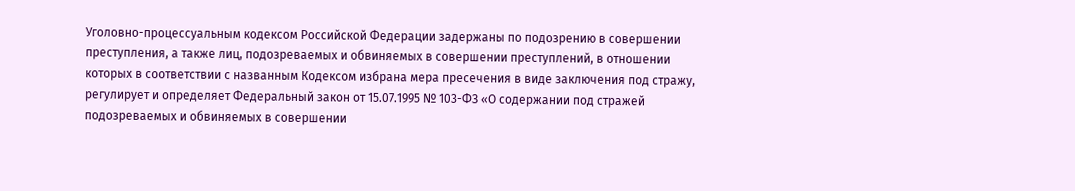Уголовно-процессуальным кодексом Российской Федерации задержаны по подозрению в совершении преступления, а также лиц, подозреваемых и обвиняемых в совершении преступлений, в отношении которых в соответствии с названным Кодексом избрана мера пресечения в виде заключения под стражу, регулирует и определяет Федеральный закон от 15.07.1995 № 103-ФЗ «О содержании под стражей подозреваемых и обвиняемых в совершении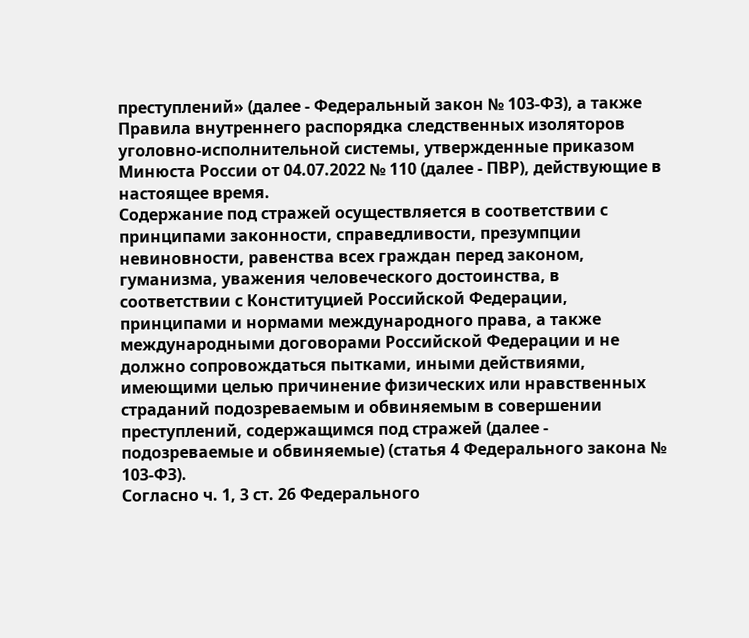преступлений» (далее - Федеральный закон № 103-ФЗ), а также Правила внутреннего распорядка следственных изоляторов уголовно-исполнительной системы, утвержденные приказом Минюста России от 04.07.2022 № 110 (далее - ПВР), действующие в настоящее время.
Содержание под стражей осуществляется в соответствии с принципами законности, справедливости, презумпции невиновности, равенства всех граждан перед законом, гуманизма, уважения человеческого достоинства, в соответствии с Конституцией Российской Федерации, принципами и нормами международного права, а также международными договорами Российской Федерации и не должно сопровождаться пытками, иными действиями, имеющими целью причинение физических или нравственных страданий подозреваемым и обвиняемым в совершении преступлений, содержащимся под стражей (далее - подозреваемые и обвиняемые) (статья 4 Федерального закона № 103-ФЗ).
Согласно ч. 1, 3 ст. 26 Федерального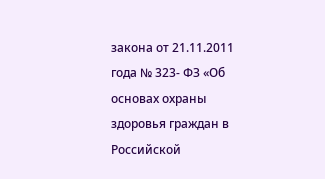закона от 21.11.2011 года № 323- ФЗ «Об основах охраны здоровья граждан в Российской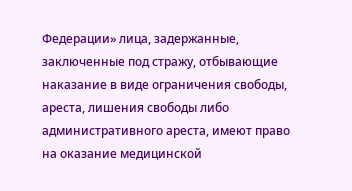Федерации» лица, задержанные, заключенные под стражу, отбывающие наказание в виде ограничения свободы, ареста, лишения свободы либо административного ареста, имеют право на оказание медицинской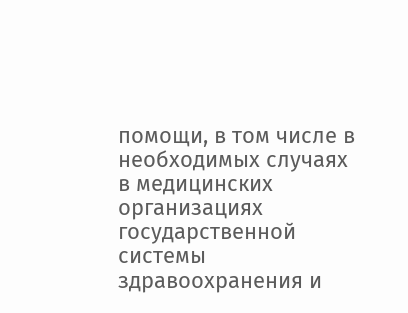помощи, в том числе в необходимых случаях в медицинских организациях государственной системы здравоохранения и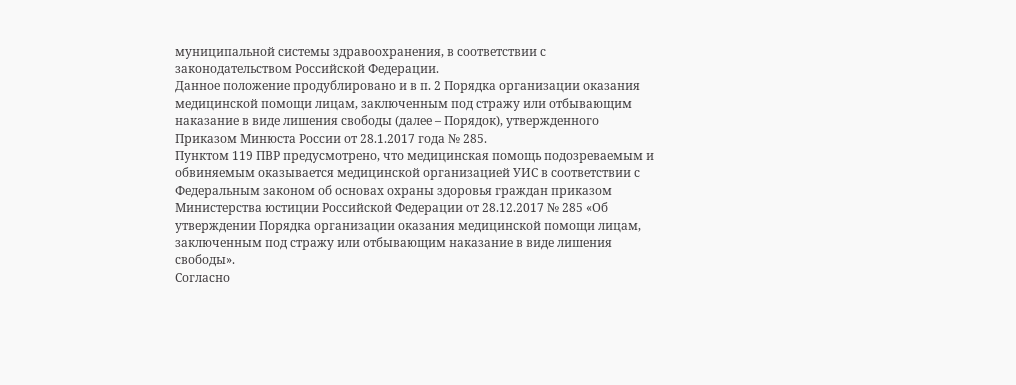муниципальной системы здравоохранения, в соответствии с законодательством Российской Федерации.
Данное положение продублировано и в п. 2 Порядка организации оказания медицинской помощи лицам, заключенным под стражу или отбывающим наказание в виде лишения свободы (далее – Порядок), утвержденного Приказом Минюста России от 28.1.2017 года № 285.
Пунктом 119 ПВР предусмотрено, что медицинская помощь подозреваемым и обвиняемым оказывается медицинской организацией УИС в соответствии с Федеральным законом об основах охраны здоровья граждан приказом Министерства юстиции Российской Федерации от 28.12.2017 № 285 «Об утверждении Порядка организации оказания медицинской помощи лицам, заключенным под стражу или отбывающим наказание в виде лишения свободы».
Согласно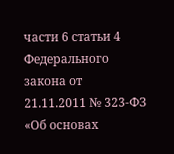части 6 статьи 4 Федерального закона от 21.11.2011 № 323-ФЗ «Об основах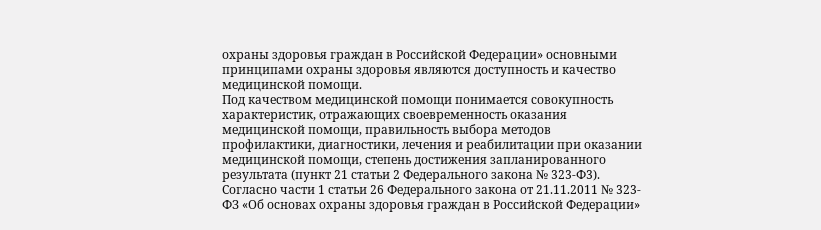охраны здоровья граждан в Российской Федерации» основными принципами охраны здоровья являются доступность и качество медицинской помощи.
Под качеством медицинской помощи понимается совокупность характеристик, отражающих своевременность оказания медицинской помощи, правильность выбора методов профилактики, диагностики, лечения и реабилитации при оказании медицинской помощи, степень достижения запланированного результата (пункт 21 статьи 2 Федерального закона № 323-Ф3).
Согласно части 1 статьи 26 Федерального закона от 21.11.2011 № 323-ФЗ «Об основах охраны здоровья граждан в Российской Федерации»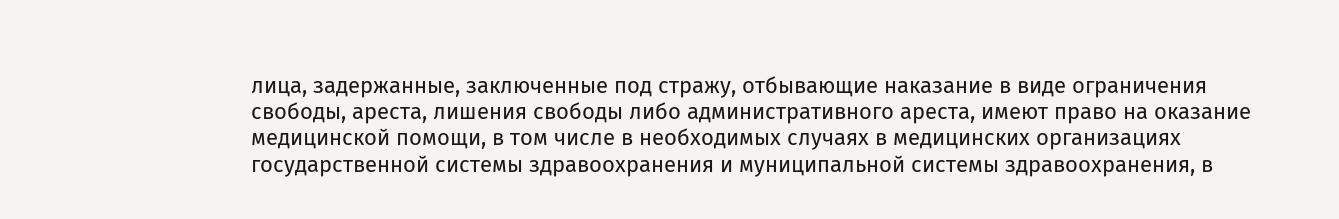лица, задержанные, заключенные под стражу, отбывающие наказание в виде ограничения свободы, ареста, лишения свободы либо административного ареста, имеют право на оказание медицинской помощи, в том числе в необходимых случаях в медицинских организациях государственной системы здравоохранения и муниципальной системы здравоохранения, в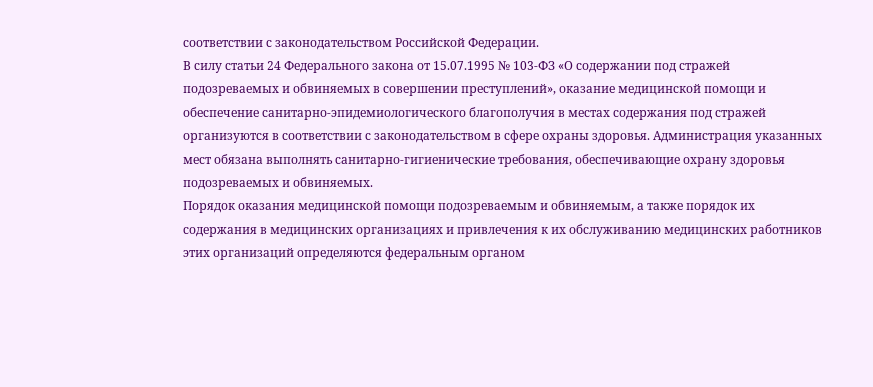соответствии с законодательством Российской Федерации.
В силу статьи 24 Федерального закона от 15.07.1995 № 103-ФЗ «О содержании под стражей подозреваемых и обвиняемых в совершении преступлений», оказание медицинской помощи и обеспечение санитарно-эпидемиологического благополучия в местах содержания под стражей организуются в соответствии с законодательством в сфере охраны здоровья. Администрация указанных мест обязана выполнять санитарно-гигиенические требования, обеспечивающие охрану здоровья подозреваемых и обвиняемых.
Порядок оказания медицинской помощи подозреваемым и обвиняемым, а также порядок их содержания в медицинских организациях и привлечения к их обслуживанию медицинских работников этих организаций определяются федеральным органом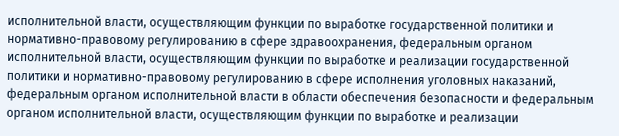исполнительной власти, осуществляющим функции по выработке государственной политики и нормативно-правовому регулированию в сфере здравоохранения, федеральным органом исполнительной власти, осуществляющим функции по выработке и реализации государственной политики и нормативно-правовому регулированию в сфере исполнения уголовных наказаний, федеральным органом исполнительной власти в области обеспечения безопасности и федеральным органом исполнительной власти, осуществляющим функции по выработке и реализации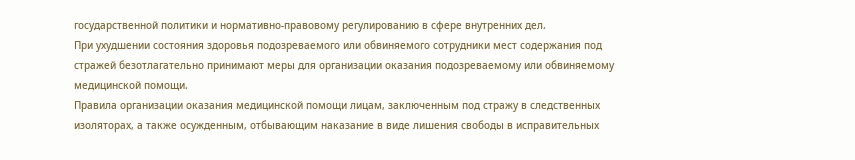государственной политики и нормативно-правовому регулированию в сфере внутренних дел.
При ухудшении состояния здоровья подозреваемого или обвиняемого сотрудники мест содержания под стражей безотлагательно принимают меры для организации оказания подозреваемому или обвиняемому медицинской помощи.
Правила организации оказания медицинской помощи лицам, заключенным под стражу в следственных изоляторах, а также осужденным, отбывающим наказание в виде лишения свободы в исправительных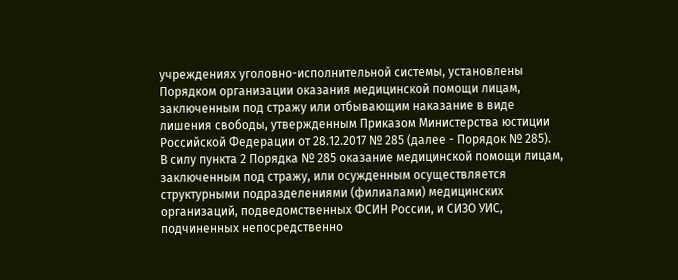учреждениях уголовно-исполнительной системы, установлены Порядком организации оказания медицинской помощи лицам, заключенным под стражу или отбывающим наказание в виде лишения свободы, утвержденным Приказом Министерства юстиции Российской Федерации от 28.12.2017 № 285 (далее - Порядок № 285).
В силу пункта 2 Порядка № 285 оказание медицинской помощи лицам, заключенным под стражу, или осужденным осуществляется структурными подразделениями (филиалами) медицинских организаций, подведомственных ФСИН России, и СИЗО УИС, подчиненных непосредственно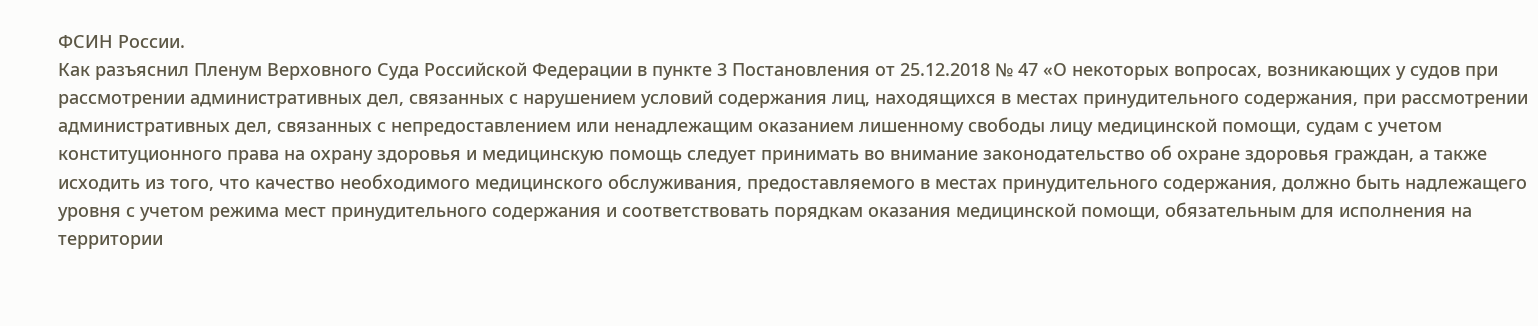ФСИН России.
Как разъяснил Пленум Верховного Суда Российской Федерации в пункте 3 Постановления от 25.12.2018 № 47 «О некоторых вопросах, возникающих у судов при рассмотрении административных дел, связанных с нарушением условий содержания лиц, находящихся в местах принудительного содержания, при рассмотрении административных дел, связанных с непредоставлением или ненадлежащим оказанием лишенному свободы лицу медицинской помощи, судам с учетом конституционного права на охрану здоровья и медицинскую помощь следует принимать во внимание законодательство об охране здоровья граждан, а также исходить из того, что качество необходимого медицинского обслуживания, предоставляемого в местах принудительного содержания, должно быть надлежащего уровня с учетом режима мест принудительного содержания и соответствовать порядкам оказания медицинской помощи, обязательным для исполнения на территории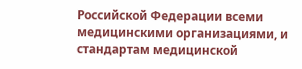Российской Федерации всеми медицинскими организациями, и стандартам медицинской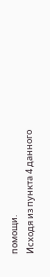помощи.
Исходя из пункта 4 данного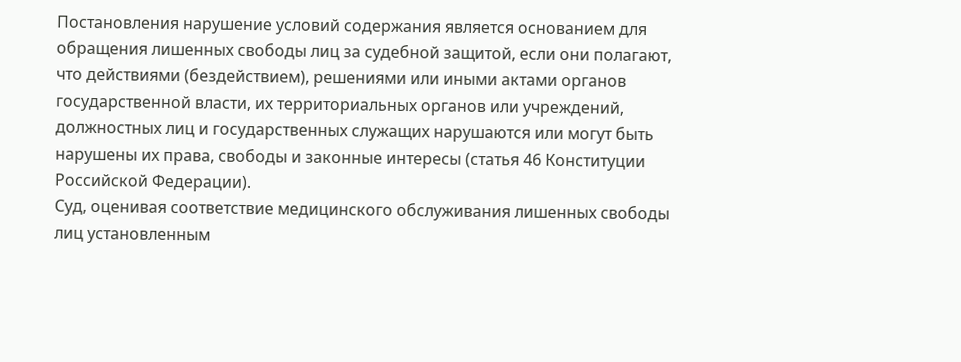Постановления нарушение условий содержания является основанием для обращения лишенных свободы лиц за судебной защитой, если они полагают, что действиями (бездействием), решениями или иными актами органов государственной власти, их территориальных органов или учреждений, должностных лиц и государственных служащих нарушаются или могут быть нарушены их права, свободы и законные интересы (статья 46 Конституции Российской Федерации).
Суд, оценивая соответствие медицинского обслуживания лишенных свободы лиц установленным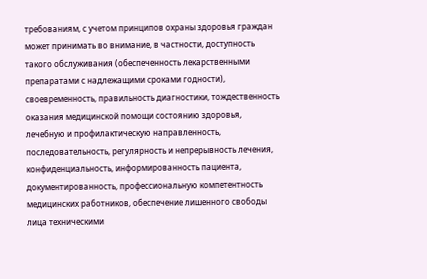требованиям, с учетом принципов охраны здоровья граждан может принимать во внимание, в частности, доступность такого обслуживания (обеспеченность лекарственными препаратами с надлежащими сроками годности), своевременность, правильность диагностики, тождественность оказания медицинской помощи состоянию здоровья, лечебную и профилактическую направленность, последовательность, регулярность и непрерывность лечения, конфиденциальность, информированность пациента, документированность, профессиональную компетентность медицинских работников, обеспечение лишенного свободы лица техническими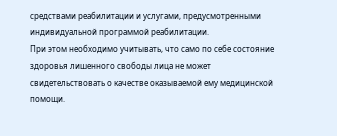средствами реабилитации и услугами, предусмотренными индивидуальной программой реабилитации.
При этом необходимо учитывать, что само по себе состояние здоровья лишенного свободы лица не может свидетельствовать о качестве оказываемой ему медицинской помощи.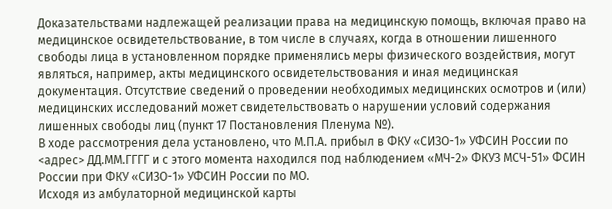Доказательствами надлежащей реализации права на медицинскую помощь, включая право на медицинское освидетельствование, в том числе в случаях, когда в отношении лишенного свободы лица в установленном порядке применялись меры физического воздействия, могут являться, например, акты медицинского освидетельствования и иная медицинская документация. Отсутствие сведений о проведении необходимых медицинских осмотров и (или) медицинских исследований может свидетельствовать о нарушении условий содержания лишенных свободы лиц (пункт 17 Постановления Пленума №).
В ходе рассмотрения дела установлено, что М.П.А. прибыл в ФКУ «СИЗО-1» УФСИН России по <адрес> ДД.ММ.ГГГГ и с этого момента находился под наблюдением «МЧ-2» ФКУЗ МСЧ-51» ФСИН России при ФКУ «СИЗО-1» УФСИН России по МО.
Исходя из амбулаторной медицинской карты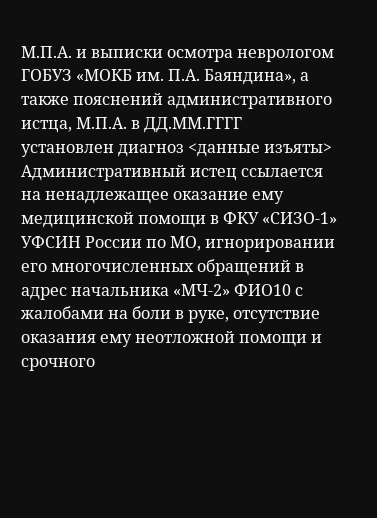М.П.А. и выписки осмотра неврологом ГОБУЗ «МОКБ им. П.А. Баяндина», а также пояснений административного истца, М.П.А. в ДД.ММ.ГГГГ установлен диагноз <данные изъяты>
Административный истец ссылается на ненадлежащее оказание ему медицинской помощи в ФКУ «СИЗО-1» УФСИН России по МО, игнорировании его многочисленных обращений в адрес начальника «МЧ-2» ФИО10 с жалобами на боли в руке, отсутствие оказания ему неотложной помощи и срочного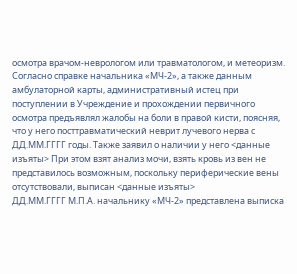осмотра врачом-неврологом или травматологом, и метеоризм.
Согласно справке начальника «МЧ-2», а также данным амбулаторной карты, административный истец при поступлении в Учреждение и прохождении первичного осмотра предъявлял жалобы на боли в правой кисти, поясняя, что у него посттравматический неврит лучевого нерва с ДД.ММ.ГГГГ годы. Также заявил о наличии у него <данные изъяты> При этом взят анализ мочи, взять кровь из вен не представилось возможным, поскольку периферические вены отсутствовали, выписан <данные изъяты>
ДД.ММ.ГГГГ М.П.А. начальнику «МЧ-2» представлена выписка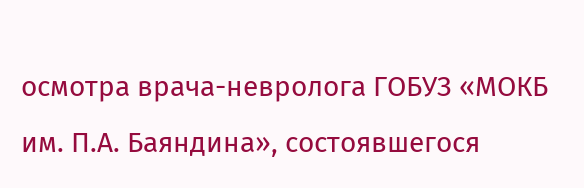осмотра врача-невролога ГОБУЗ «МОКБ им. П.А. Баяндина», состоявшегося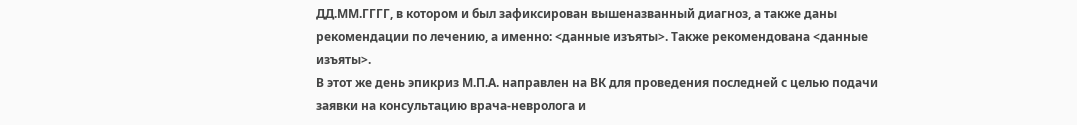ДД.ММ.ГГГГ, в котором и был зафиксирован вышеназванный диагноз, а также даны рекомендации по лечению, а именно: <данные изъяты>. Также рекомендована <данные изъяты>.
В этот же день эпикриз М.П.А. направлен на ВК для проведения последней с целью подачи заявки на консультацию врача-невролога и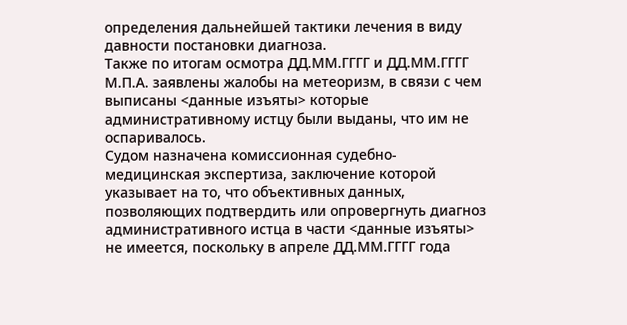определения дальнейшей тактики лечения в виду давности постановки диагноза.
Также по итогам осмотра ДД.ММ.ГГГГ и ДД.ММ.ГГГГ М.П.А. заявлены жалобы на метеоризм, в связи с чем выписаны <данные изъяты> которые административному истцу были выданы, что им не оспаривалось.
Судом назначена комиссионная судебно-медицинская экспертиза, заключение которой указывает на то, что объективных данных, позволяющих подтвердить или опровергнуть диагноз административного истца в части <данные изъяты> не имеется, поскольку в апреле ДД.ММ.ГГГГ года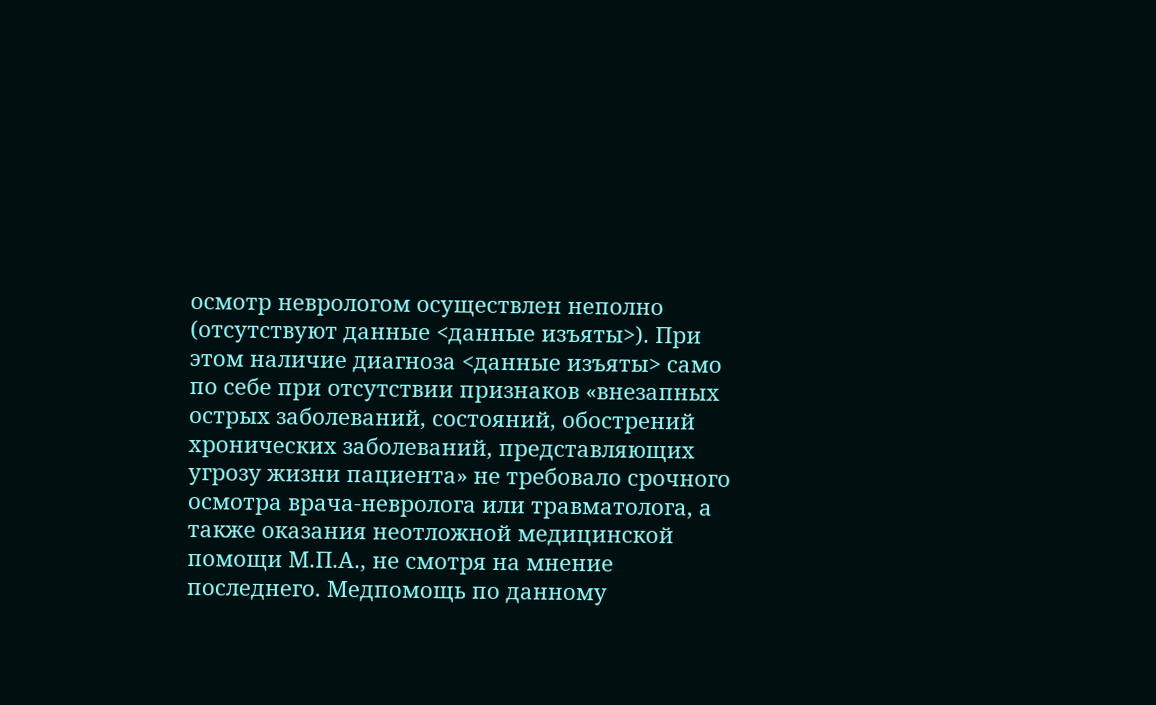осмотр неврологом осуществлен неполно (отсутствуют данные <данные изъяты>). При этом наличие диагноза <данные изъяты> само по себе при отсутствии признаков «внезапных острых заболеваний, состояний, обострений хронических заболеваний, представляющих угрозу жизни пациента» не требовало срочного осмотра врача-невролога или травматолога, а также оказания неотложной медицинской помощи М.П.А., не смотря на мнение последнего. Медпомощь по данному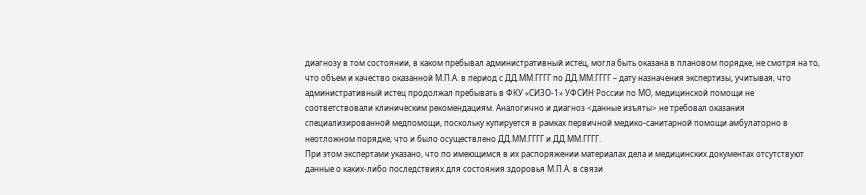диагнозу в том состоянии, в каком пребывал административный истец, могла быть оказана в плановом порядке, не смотря на то, что объем и качество оказанной М.П.А. в период с ДД.ММ.ГГГГ по ДД.ММ.ГГГГ – дату назначения экспертизы, учитывая, что административный истец продолжал пребывать в ФКУ «СИЗО-1» УФСИН России по МО, медицинской помощи не соответствовали клиническим рекомендациям. Аналогично и диагноз <данные изъяты> не требовал оказания специализированной медпомощи, поскольку купируется в рамках первичной медико-санитарной помощи амбулаторно в неотложном порядке, что и было осуществлено ДД.ММ.ГГГГ и ДД.ММ.ГГГГ.
При этом экспертами указано, что по имеющимся в их распоряжении материалах дела и медицинских документах отсутствуют данные о каких-либо последствиях для состояния здоровья М.П.А. в связи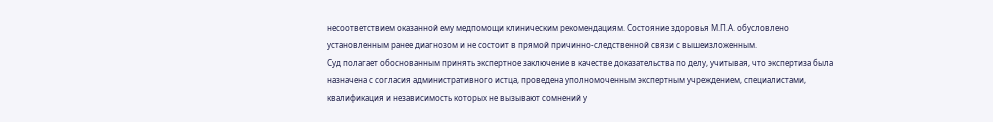несоответствием оказанной ему медпомощи клиническим рекомендациям. Состояние здоровья М.П.А. обусловлено установленным ранее диагнозом и не состоит в прямой причинно-следственной связи с вышеизложенным.
Суд полагает обоснованным принять экспертное заключение в качестве доказательства по делу, учитывая, что экспертиза была назначена с согласия административного истца, проведена уполномоченным экспертным учреждением, специалистами, квалификация и независимость которых не вызывают сомнений у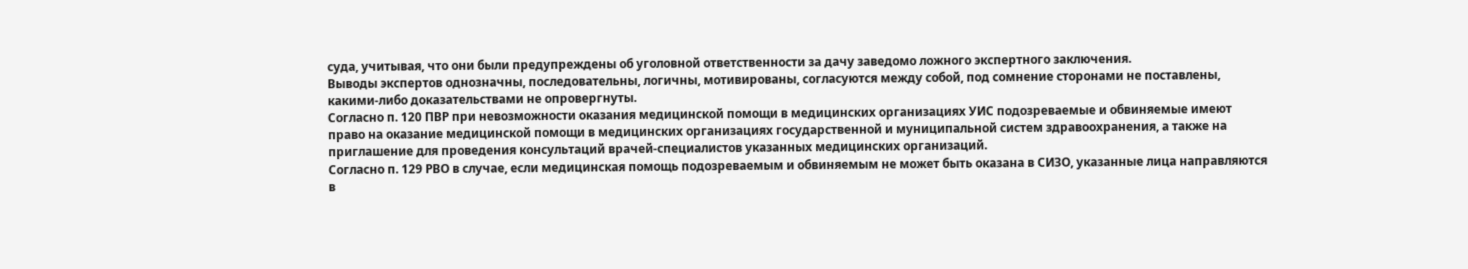суда, учитывая, что они были предупреждены об уголовной ответственности за дачу заведомо ложного экспертного заключения.
Выводы экспертов однозначны, последовательны, логичны, мотивированы, согласуются между собой, под сомнение сторонами не поставлены, какими-либо доказательствами не опровергнуты.
Согласно п. 120 ПВР при невозможности оказания медицинской помощи в медицинских организациях УИС подозреваемые и обвиняемые имеют право на оказание медицинской помощи в медицинских организациях государственной и муниципальной систем здравоохранения, а также на приглашение для проведения консультаций врачей-специалистов указанных медицинских организаций.
Согласно п. 129 РВО в случае, если медицинская помощь подозреваемым и обвиняемым не может быть оказана в СИЗО, указанные лица направляются в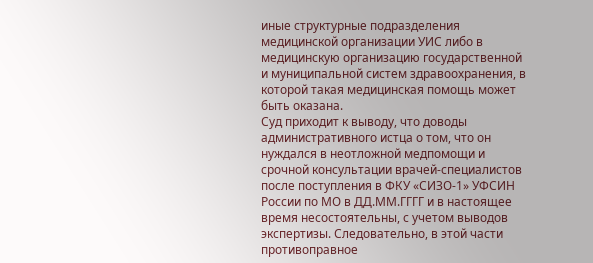иные структурные подразделения медицинской организации УИС либо в медицинскую организацию государственной и муниципальной систем здравоохранения, в которой такая медицинская помощь может быть оказана.
Суд приходит к выводу, что доводы административного истца о том, что он нуждался в неотложной медпомощи и срочной консультации врачей-специалистов после поступления в ФКУ «СИЗО-1» УФСИН России по МО в ДД.ММ.ГГГГ и в настоящее время несостоятельны, с учетом выводов экспертизы. Следовательно, в этой части противоправное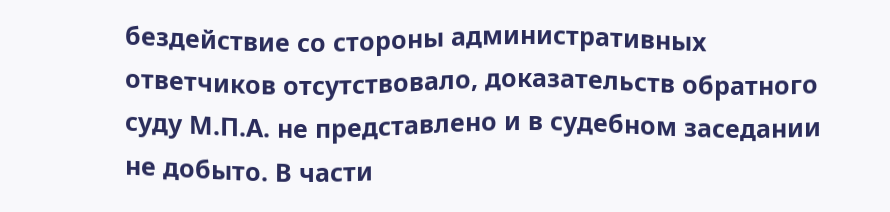бездействие со стороны административных ответчиков отсутствовало, доказательств обратного суду М.П.А. не представлено и в судебном заседании не добыто. В части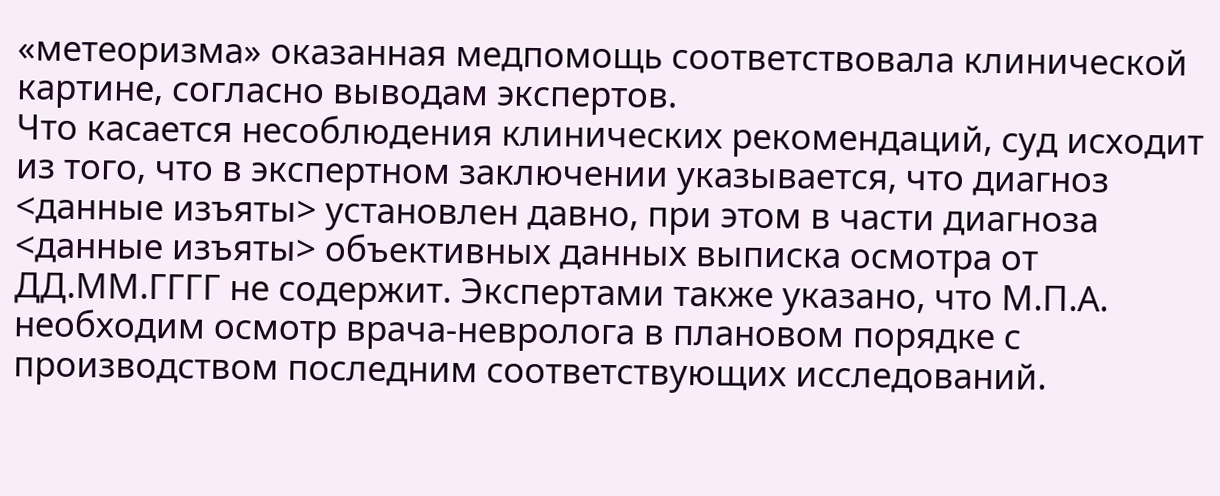«метеоризма» оказанная медпомощь соответствовала клинической картине, согласно выводам экспертов.
Что касается несоблюдения клинических рекомендаций, суд исходит из того, что в экспертном заключении указывается, что диагноз <данные изъяты> установлен давно, при этом в части диагноза <данные изъяты> объективных данных выписка осмотра от ДД.ММ.ГГГГ не содержит. Экспертами также указано, что М.П.А. необходим осмотр врача-невролога в плановом порядке с производством последним соответствующих исследований.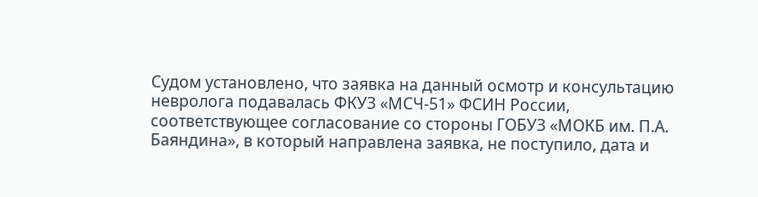Судом установлено, что заявка на данный осмотр и консультацию невролога подавалась ФКУЗ «МСЧ-51» ФСИН России, соответствующее согласование со стороны ГОБУЗ «МОКБ им. П.А. Баяндина», в который направлена заявка, не поступило, дата и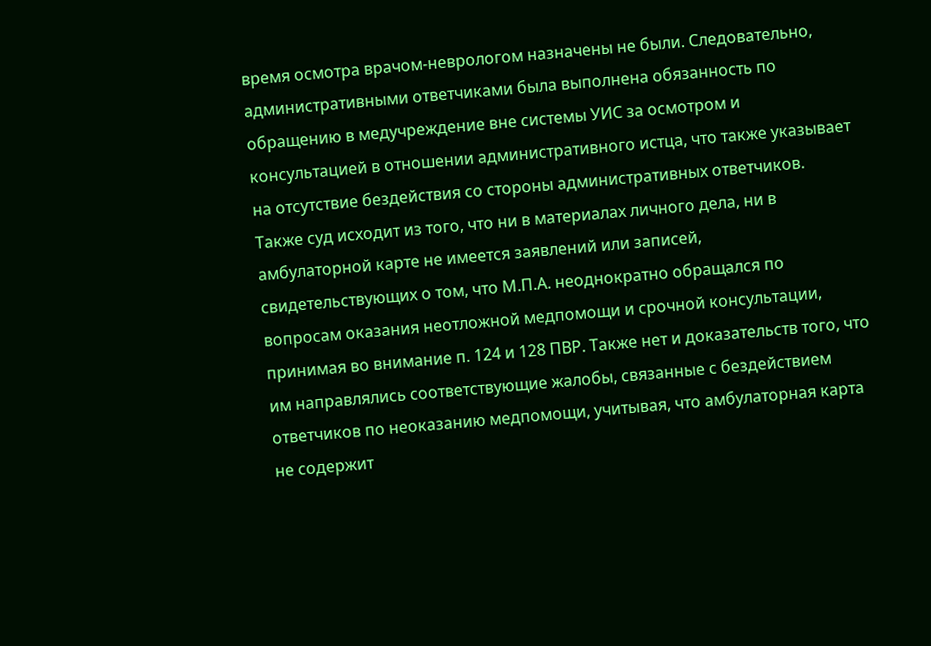время осмотра врачом-неврологом назначены не были. Следовательно, административными ответчиками была выполнена обязанность по обращению в медучреждение вне системы УИС за осмотром и консультацией в отношении административного истца, что также указывает на отсутствие бездействия со стороны административных ответчиков.
Также суд исходит из того, что ни в материалах личного дела, ни в амбулаторной карте не имеется заявлений или записей, свидетельствующих о том, что М.П.А. неоднократно обращался по вопросам оказания неотложной медпомощи и срочной консультации, принимая во внимание п. 124 и 128 ПВР. Также нет и доказательств того, что им направлялись соответствующие жалобы, связанные с бездействием ответчиков по неоказанию медпомощи, учитывая, что амбулаторная карта не содержит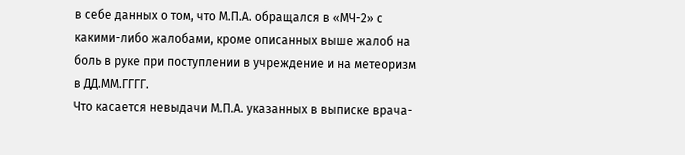в себе данных о том, что М.П.А. обращался в «МЧ-2» с какими-либо жалобами, кроме описанных выше жалоб на боль в руке при поступлении в учреждение и на метеоризм в ДД.ММ.ГГГГ.
Что касается невыдачи М.П.А. указанных в выписке врача-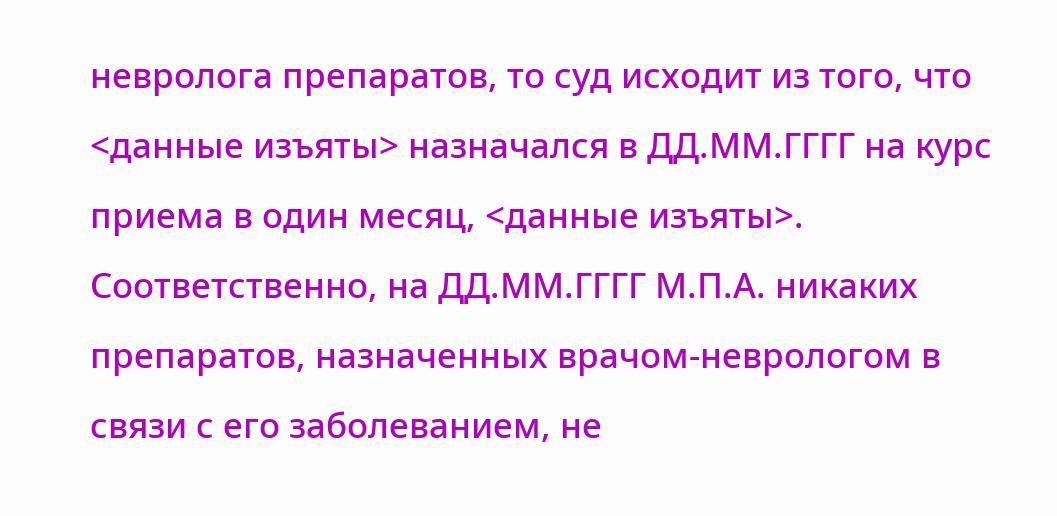невролога препаратов, то суд исходит из того, что <данные изъяты> назначался в ДД.ММ.ГГГГ на курс приема в один месяц, <данные изъяты>. Соответственно, на ДД.ММ.ГГГГ М.П.А. никаких препаратов, назначенных врачом-неврологом в связи с его заболеванием, не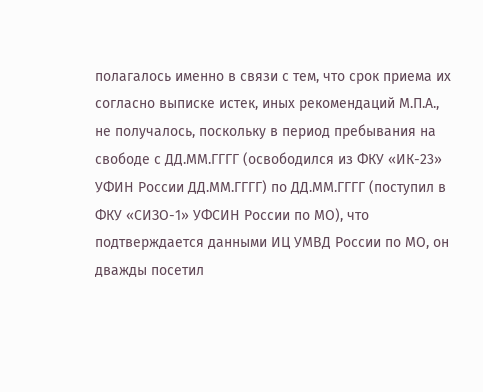полагалось именно в связи с тем, что срок приема их согласно выписке истек, иных рекомендаций М.П.А., не получалось, поскольку в период пребывания на свободе с ДД.ММ.ГГГГ (освободился из ФКУ «ИК-23» УФИН России ДД.ММ.ГГГГ) по ДД.ММ.ГГГГ (поступил в ФКУ «СИЗО-1» УФСИН России по МО), что подтверждается данными ИЦ УМВД России по МО, он дважды посетил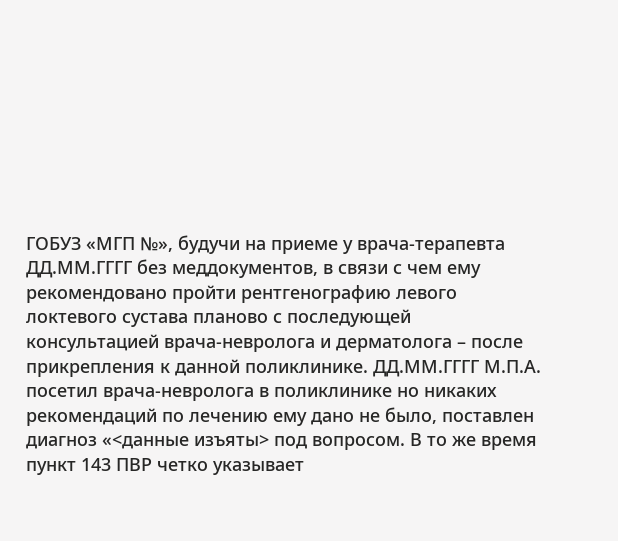ГОБУЗ «МГП №», будучи на приеме у врача-терапевта ДД.ММ.ГГГГ без меддокументов, в связи с чем ему рекомендовано пройти рентгенографию левого локтевого сустава планово с последующей консультацией врача-невролога и дерматолога – после прикрепления к данной поликлинике. ДД.ММ.ГГГГ М.П.А. посетил врача-невролога в поликлинике но никаких рекомендаций по лечению ему дано не было, поставлен диагноз «<данные изъяты> под вопросом. В то же время пункт 143 ПВР четко указывает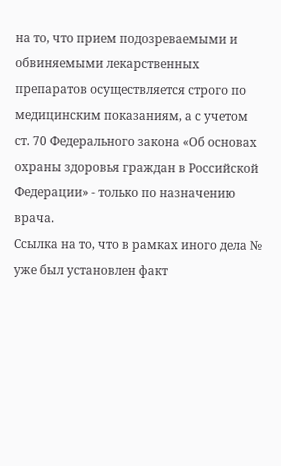на то, что прием подозреваемыми и обвиняемыми лекарственных препаратов осуществляется строго по медицинским показаниям, а с учетом ст. 70 Федерального закона «Об основах охраны здоровья граждан в Российской Федерации» - только по назначению врача.
Ссылка на то, что в рамках иного дела № уже был установлен факт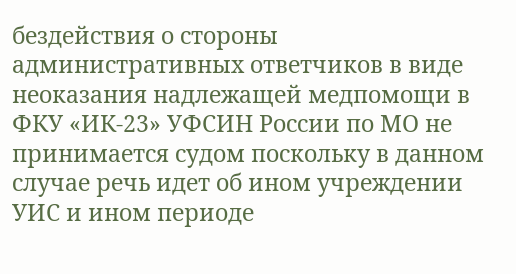бездействия о стороны административных ответчиков в виде неоказания надлежащей медпомощи в ФКУ «ИК-23» УФСИН России по МО не принимается судом поскольку в данном случае речь идет об ином учреждении УИС и ином периоде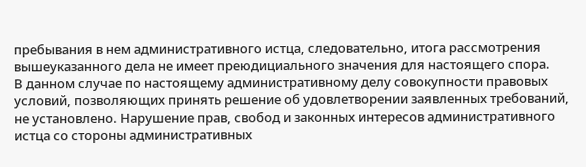пребывания в нем административного истца, следовательно, итога рассмотрения вышеуказанного дела не имеет преюдициального значения для настоящего спора.
В данном случае по настоящему административному делу совокупности правовых условий, позволяющих принять решение об удовлетворении заявленных требований, не установлено. Нарушение прав, свобод и законных интересов административного истца со стороны административных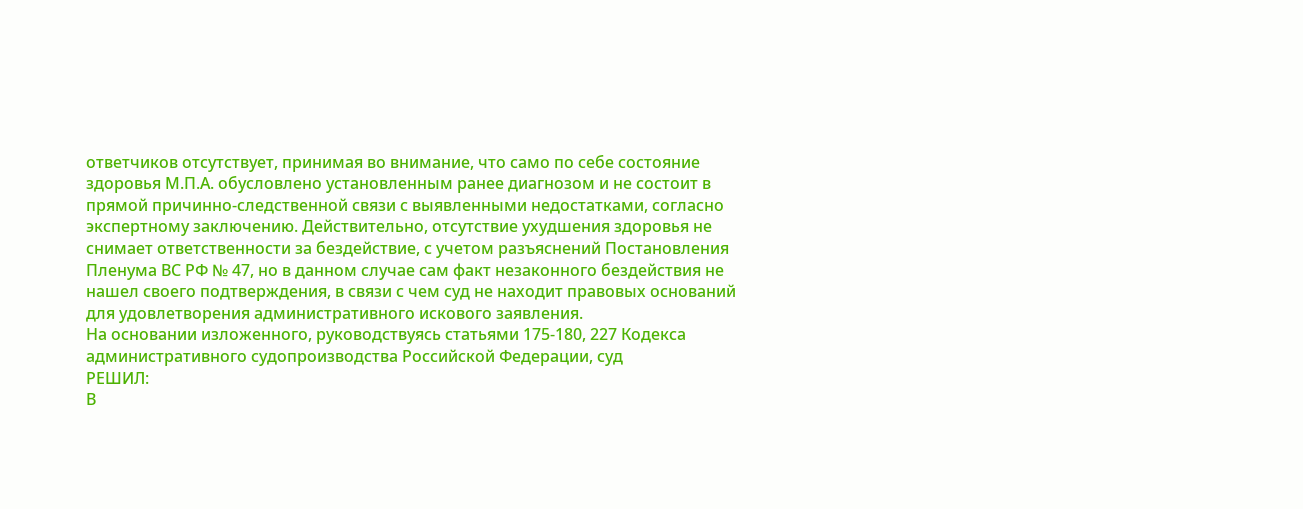ответчиков отсутствует, принимая во внимание, что само по себе состояние здоровья М.П.А. обусловлено установленным ранее диагнозом и не состоит в прямой причинно-следственной связи с выявленными недостатками, согласно экспертному заключению. Действительно, отсутствие ухудшения здоровья не снимает ответственности за бездействие, с учетом разъяснений Постановления Пленума ВС РФ № 47, но в данном случае сам факт незаконного бездействия не нашел своего подтверждения, в связи с чем суд не находит правовых оснований для удовлетворения административного искового заявления.
На основании изложенного, руководствуясь статьями 175-180, 227 Кодекса административного судопроизводства Российской Федерации, суд
РЕШИЛ:
В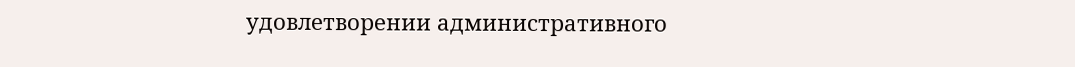удовлетворении административного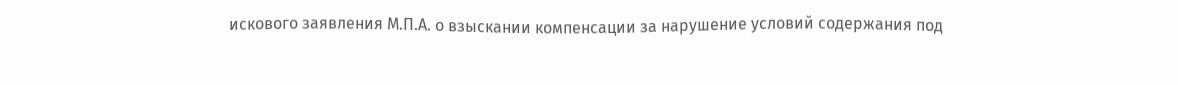искового заявления М.П.А. о взыскании компенсации за нарушение условий содержания под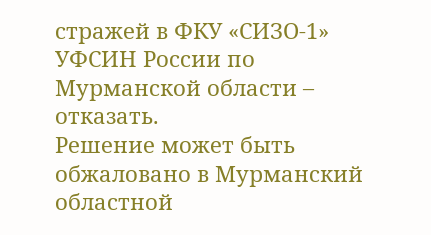стражей в ФКУ «СИЗО-1» УФСИН России по Мурманской области – отказать.
Решение может быть обжаловано в Мурманский областной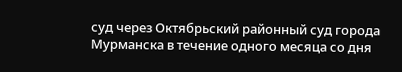суд через Октябрьский районный суд города Мурманска в течение одного месяца со дня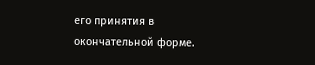его принятия в окончательной форме.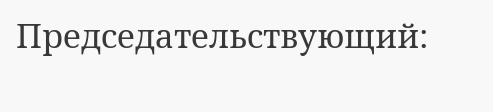Председательствующий: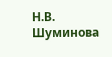Н.В. Шуминова